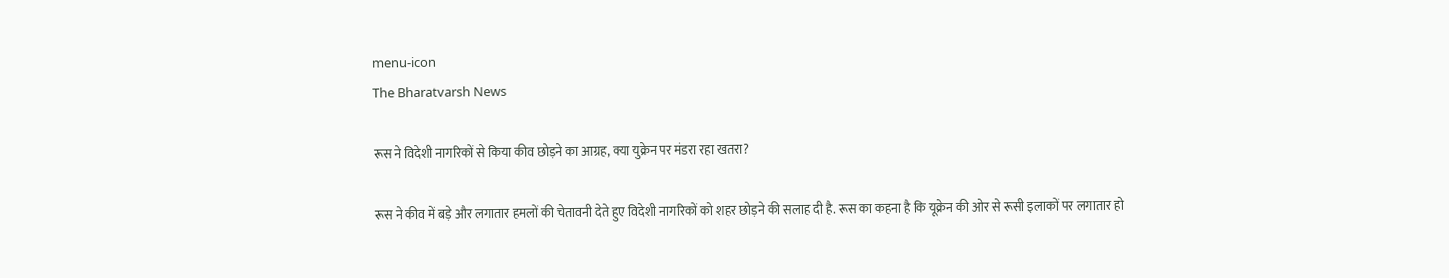menu-icon
The Bharatvarsh News

रूस ने विदेशी नागरिकों से किया कीव छोड़ने का आग्रह, क्या युक्रेन पर मंडरा रहा खतरा?

रूस ने कीव में बड़े और लगातार हमलों की चेतावनी देते हुए विदेशी नागरिकों को शहर छोड़ने की सलाह दी है. रूस का कहना है कि यूक्रेन की ओर से रूसी इलाकों पर लगातार हो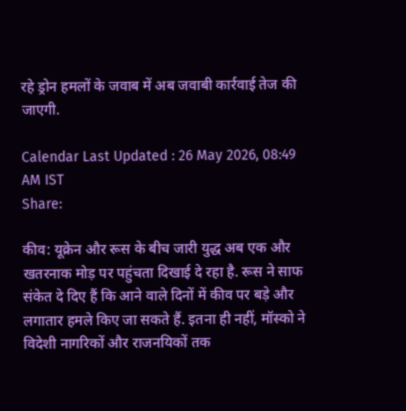रहे ड्रोन हमलों के जवाब में अब जवाबी कार्रवाई तेज की जाएगी.

Calendar Last Updated : 26 May 2026, 08:49 AM IST
Share:

कीव: यूक्रेन और रूस के बीच जारी युद्ध अब एक और खतरनाक मोड़ पर पहुंचता दिखाई दे रहा है. रूस ने साफ संकेत दे दिए हैं कि आने वाले दिनों में कीव पर बड़े और लगातार हमले किए जा सकते हैं. इतना ही नहीं, मॉस्को ने विदेशी नागरिकों और राजनयिकों तक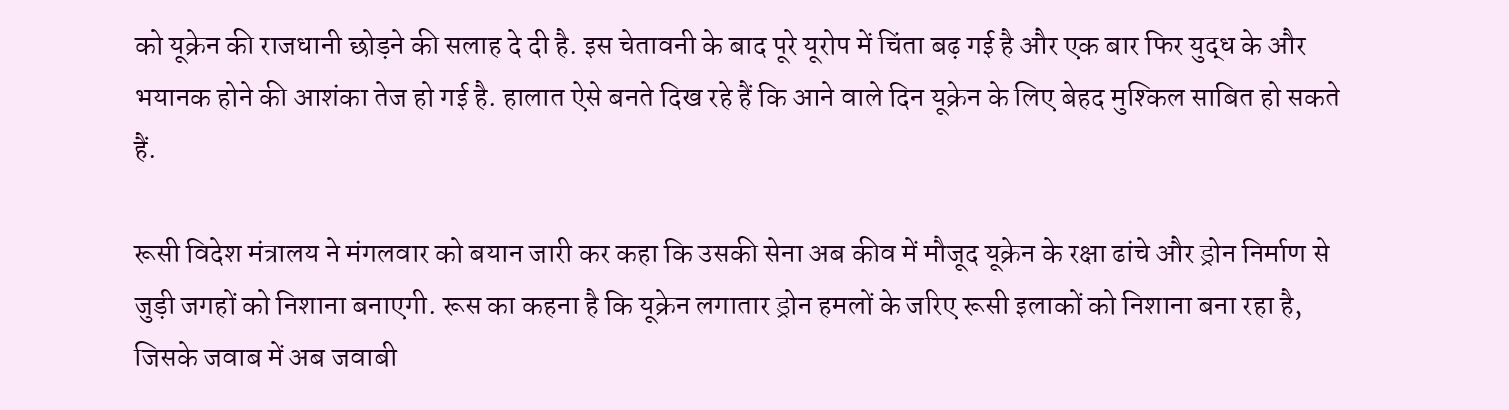को यूक्रेन की राजधानी छोड़ने की सलाह दे दी है. इस चेतावनी के बाद पूरे यूरोप में चिंता बढ़ गई है और एक बार फिर युद्ध के और भयानक होने की आशंका तेज हो गई है. हालात ऐसे बनते दिख रहे हैं कि आने वाले दिन यूक्रेन के लिए बेहद मुश्किल साबित हो सकते हैं.

रूसी विदेश मंत्रालय ने मंगलवार को बयान जारी कर कहा कि उसकी सेना अब कीव में मौजूद यूक्रेन के रक्षा ढांचे और ड्रोन निर्माण से जुड़ी जगहों को निशाना बनाएगी. रूस का कहना है कि यूक्रेन लगातार ड्रोन हमलों के जरिए रूसी इलाकों को निशाना बना रहा है, जिसके जवाब में अब जवाबी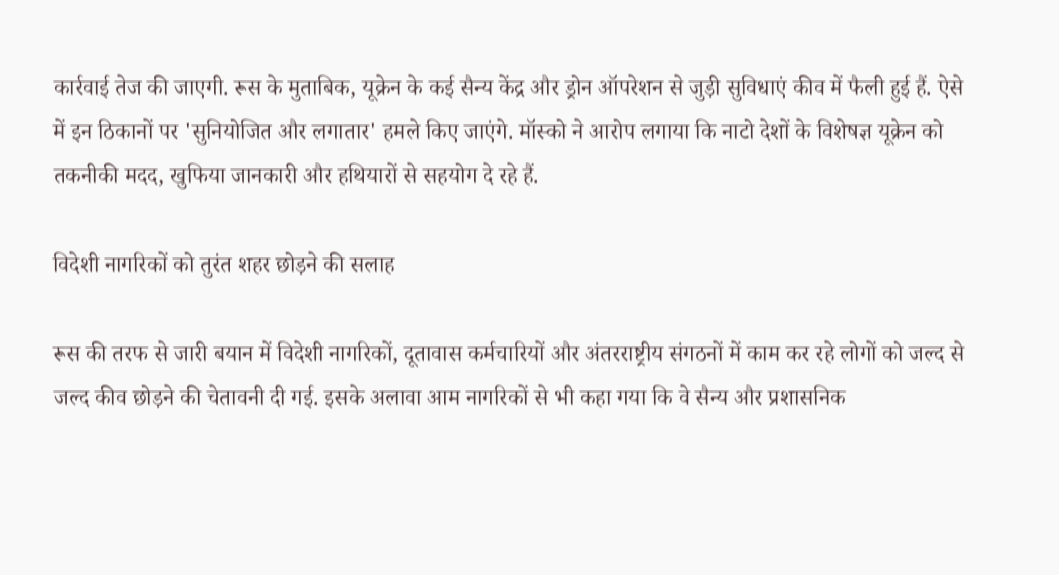कार्रवाई तेज की जाएगी. रूस के मुताबिक, यूक्रेन के कई सैन्य केंद्र और ड्रोन ऑपरेशन से जुड़ी सुविधाएं कीव में फैली हुई हैं. ऐसे में इन ठिकानों पर 'सुनियोजित और लगातार' हमले किए जाएंगे. मॉस्को ने आरोप लगाया कि नाटो देशों के विशेषज्ञ यूक्रेन को तकनीकी मदद, खुफिया जानकारी और हथियारों से सहयोग दे रहे हैं.

विदेशी नागरिकों को तुरंत शहर छोड़ने की सलाह

रूस की तरफ से जारी बयान में विदेशी नागरिकों, दूतावास कर्मचारियों और अंतरराष्ट्रीय संगठनों में काम कर रहे लोगों को जल्द से जल्द कीव छोड़ने की चेतावनी दी गई. इसके अलावा आम नागरिकों से भी कहा गया कि वे सैन्य और प्रशासनिक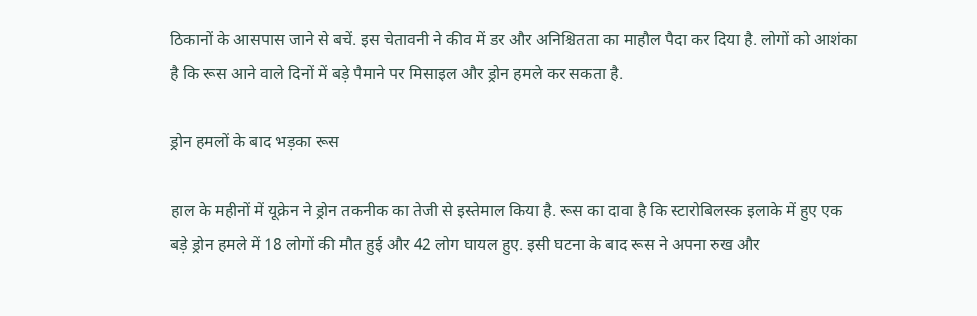ठिकानों के आसपास जाने से बचें. इस चेतावनी ने कीव में डर और अनिश्चितता का माहौल पैदा कर दिया है. लोगों को आशंका है कि रूस आने वाले दिनों में बड़े पैमाने पर मिसाइल और ड्रोन हमले कर सकता है.

ड्रोन हमलों के बाद भड़का रूस

हाल के महीनों में यूक्रेन ने ड्रोन तकनीक का तेजी से इस्तेमाल किया है. रूस का दावा है कि स्टारोबिलस्क इलाके में हुए एक बड़े ड्रोन हमले में 18 लोगों की मौत हुई और 42 लोग घायल हुए. इसी घटना के बाद रूस ने अपना रुख और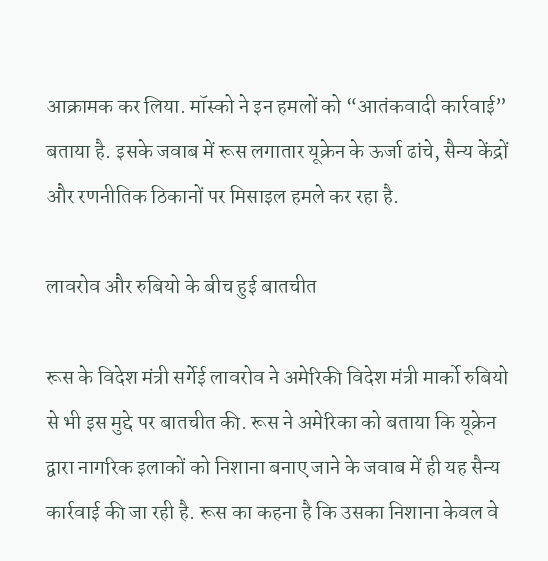आक्रामक कर लिया. मॉस्को ने इन हमलों को “आतंकवादी कार्रवाई” बताया है. इसके जवाब में रूस लगातार यूक्रेन के ऊर्जा ढांचे, सैन्य केंद्रों और रणनीतिक ठिकानों पर मिसाइल हमले कर रहा है.

लावरोव और रुबियो के बीच हुई बातचीत

रूस के विदेश मंत्री सर्गेई लावरोव ने अमेरिकी विदेश मंत्री मार्को रुबियो से भी इस मुद्दे पर बातचीत की. रूस ने अमेरिका को बताया कि यूक्रेन द्वारा नागरिक इलाकों को निशाना बनाए जाने के जवाब में ही यह सैन्य कार्रवाई की जा रही है. रूस का कहना है कि उसका निशाना केवल वे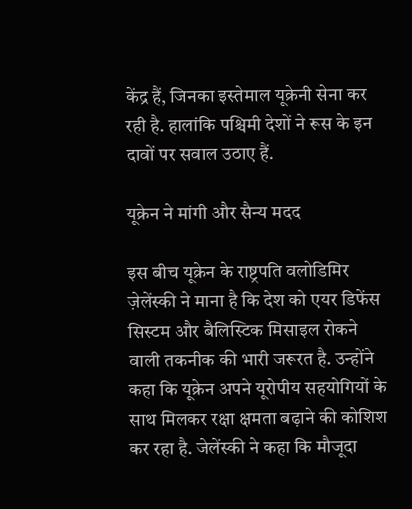केंद्र हैं, जिनका इस्तेमाल यूक्रेनी सेना कर रही है. हालांकि पश्चिमी देशों ने रूस के इन दावों पर सवाल उठाए हैं.

यूक्रेन ने मांगी और सैन्य मदद

इस बीच यूक्रेन के राष्ट्रपति वलोडिमिर ज़ेलेंस्की ने माना है कि देश को एयर डिफेंस सिस्टम और बैलिस्टिक मिसाइल रोकने वाली तकनीक की भारी जरूरत है. उन्होंने कहा कि यूक्रेन अपने यूरोपीय सहयोगियों के साथ मिलकर रक्षा क्षमता बढ़ाने की कोशिश कर रहा है. जेलेंस्की ने कहा कि मौजूदा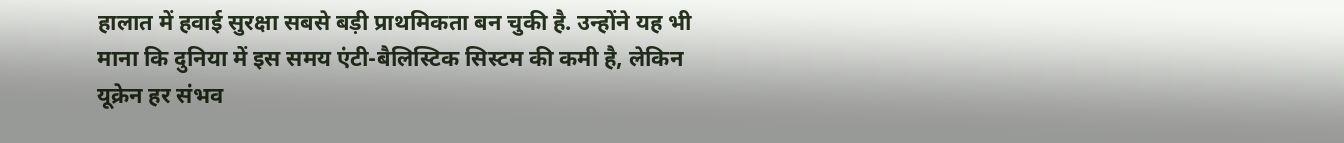हालात में हवाई सुरक्षा सबसे बड़ी प्राथमिकता बन चुकी है. उन्होंने यह भी माना कि दुनिया में इस समय एंटी-बैलिस्टिक सिस्टम की कमी है, लेकिन यूक्रेन हर संभव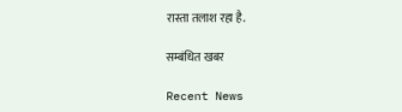रास्ता तलाश रहा है.

सम्बंधित खबर

Recent News